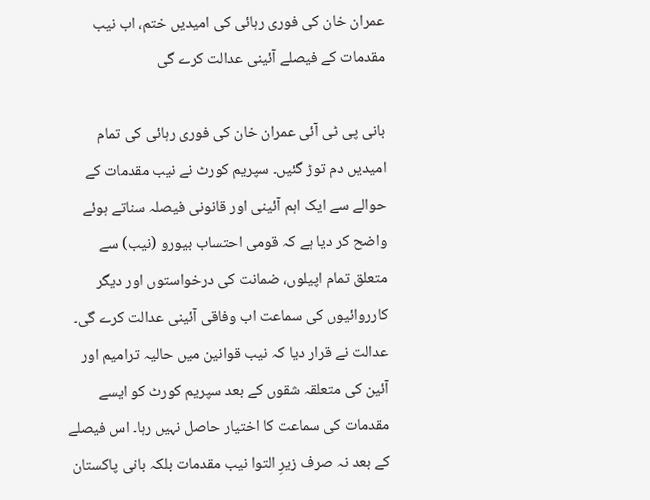عمران خان کی فوری رہائی کی امیدیں ختم، اب نیب مقدمات کے فیصلے آئینی عدالت کرے گی

بانی پی ٹی آئی عمران خان کی فوری رہائی کی تمام امیدیں دم توڑ گئیں۔ سپریم کورٹ نے نیب مقدمات کے حوالے سے ایک اہم آئینی اور قانونی فیصلہ سناتے ہوئے واضح کر دیا ہے کہ قومی احتساب بیورو (نیب) سے متعلق تمام اپیلوں، ضمانت کی درخواستوں اور دیگر کارروائیوں کی سماعت اب وفاقی آئینی عدالت کرے گی۔ عدالت نے قرار دیا کہ نیب قوانین میں حالیہ ترامیم اور آئین کی متعلقہ شقوں کے بعد سپریم کورٹ کو ایسے مقدمات کی سماعت کا اختیار حاصل نہیں رہا۔ اس فیصلے کے بعد نہ صرف زیرِ التوا نیب مقدمات بلکہ بانی پاکستان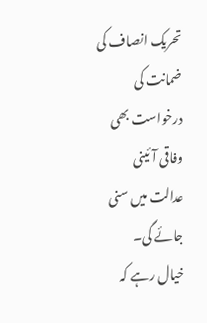تحریک انصاف کی ضمانت کی درخواست بھی وفاقی آئینی عدالت میں سنی جائے گی۔
خیال رہے کہ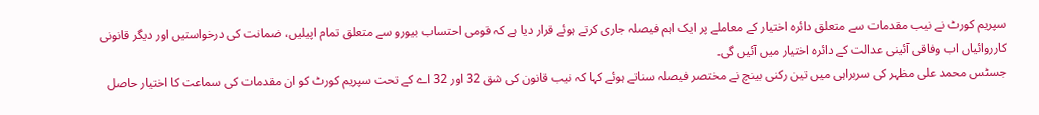سپریم کورٹ نے نیب مقدمات سے متعلق دائرہ اختیار کے معاملے پر ایک اہم فیصلہ جاری کرتے ہوئے قرار دیا ہے کہ قومی احتساب بیورو سے متعلق تمام اپیلیں، ضمانت کی درخواستیں اور دیگر قانونی کارروائیاں اب وفاقی آئینی عدالت کے دائرہ اختیار میں آئیں گی۔
جسٹس محمد علی مظہر کی سربراہی میں تین رکنی بینچ نے مختصر فیصلہ سناتے ہوئے کہا کہ نیب قانون کی شق 32 اور 32 اے کے تحت سپریم کورٹ کو ان مقدمات کی سماعت کا اختیار حاصل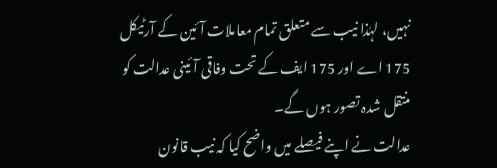نہیں، لہٰذا نیب سے متعلق تمام معاملات آئین کے آرٹیکل 175 اے اور 175 ایف کے تحت وفاقی آئینی عدالت کو منتقل شدہ تصور ہوں گے۔
عدالت نے اپنے فیصلے میں واضح کیا کہ نیب قانون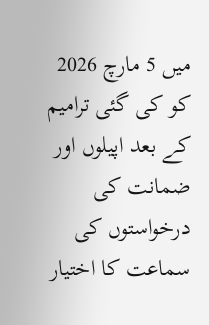میں 5 مارچ 2026 کو کی گئی ترامیم کے بعد اپیلوں اور ضمانت کی درخواستوں کی سماعت کا اختیار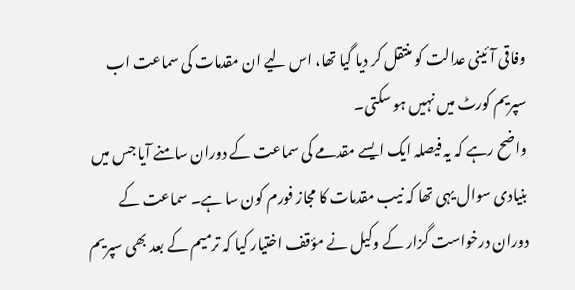وفاقی آئینی عدالت کو منتقل کر دیا گیا تھا، اس لیے ان مقدمات کی سماعت اب سپریم کورٹ میں نہیں ہو سکتی۔
واضح رہے کہ یہ فیصلہ ایک ایسے مقدمے کی سماعت کے دوران سامنے آیا جس میں بنیادی سوال یہی تھا کہ نیب مقدمات کا مجاز فورم کون سا ہے۔ سماعت کے دوران درخواست گزار کے وکیل نے مؤقف اختیار کیا کہ ترمیم کے بعد بھی سپریم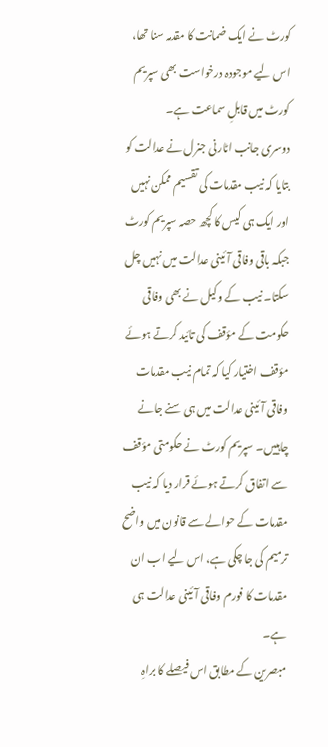کورٹ نے ایک ضمانت کا مقدمہ سنا تھا، اس لیے موجودہ درخواست بھی سپریم کورٹ میں قابلِ سماعت ہے۔
دوسری جانب اٹارنی جنرل نے عدالت کو بتایا کہ نیب مقدمات کی تقسیم ممکن نہیں اور ایک ہی کیس کا کچھ حصہ سپریم کورٹ جبکہ باقی وفاقی آئینی عدالت میں نہیں چل سکتا۔ نیب کے وکیل نے بھی وفاقی حکومت کے مؤقف کی تائید کرتے ہوئے مؤقف اختیار کیا کہ تمام نیب مقدمات وفاقی آئینی عدالت میں ہی سنے جانے چاہییں۔ سپریم کورٹ نے حکومتی مؤقف سے اتفاق کرتے ہوئے قرار دیا کہ نیب مقدمات کے حوالے سے قانون میں واضح ترمیم کی جا چکی ہے، اس لیے اب ان مقدمات کا فورم وفاقی آئینی عدالت ہی ہے۔
مبصرین کے مطابق اس فیصلے کا براہِ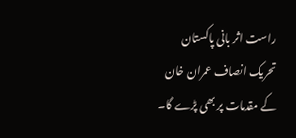راست اثر بانی پاکستان تحریک انصاف عمران خان کے مقدمات پر بھی پڑے گا۔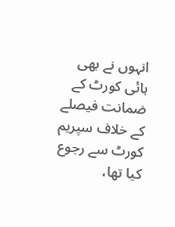انہوں نے بھی ہائی کورٹ کے ضمانت فیصلے کے خلاف سپریم کورٹ سے رجوع کیا تھا،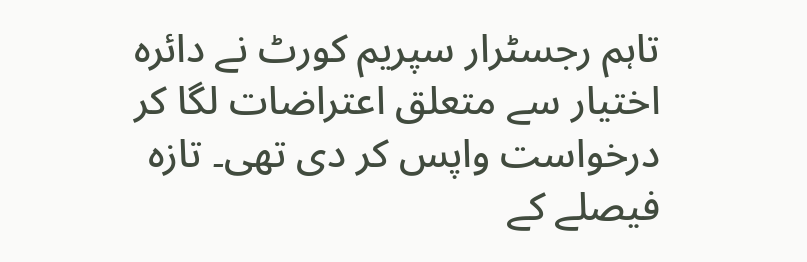تاہم رجسٹرار سپریم کورٹ نے دائرہ اختیار سے متعلق اعتراضات لگا کر درخواست واپس کر دی تھی۔ تازہ فیصلے کے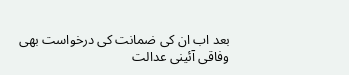بعد اب ان کی ضمانت کی درخواست بھی وفاقی آئینی عدالت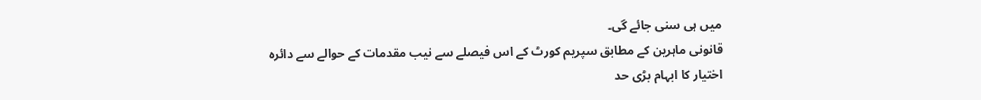میں ہی سنی جائے گی۔
قانونی ماہرین کے مطابق سپریم کورٹ کے اس فیصلے سے نیب مقدمات کے حوالے سے دائرہ اختیار کا ابہام بڑی حد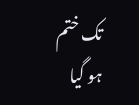تک ختم ہو گیا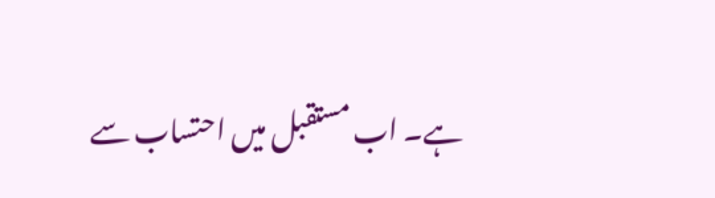ہے۔ اب مستقبل میں احتساب سے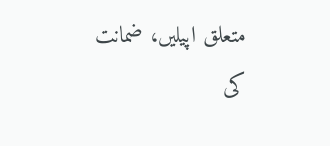متعلق اپیلیں، ضمانت کی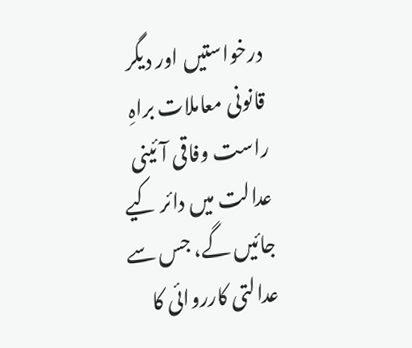درخواستیں اور دیگر قانونی معاملات براہِ راست وفاقی آئینی عدالت میں دائر کیے جائیں گے، جس سے عدالتی کارروائی کا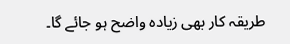طریقہ کار بھی زیادہ واضح ہو جائے گا۔